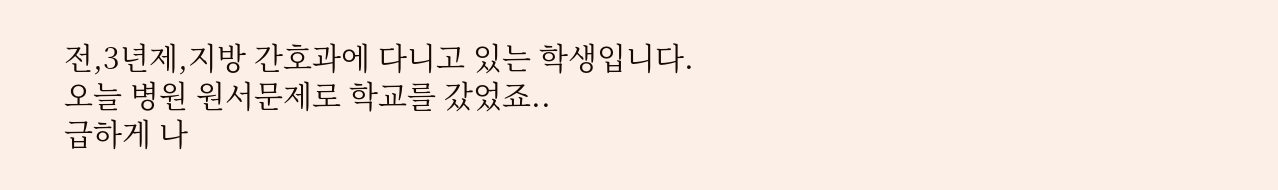전,3년제,지방 간호과에 다니고 있는 학생입니다.
오늘 병원 원서문제로 학교를 갔었죠..
급하게 나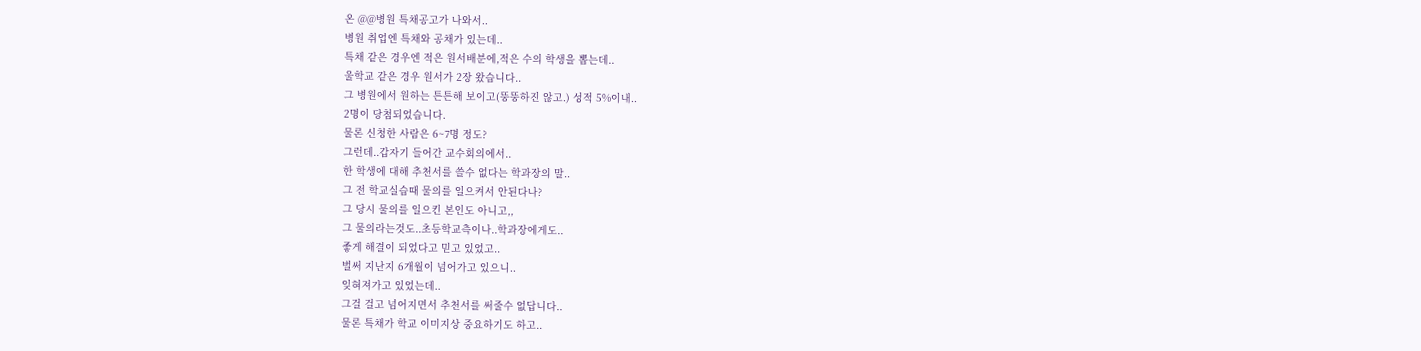온 @@병원 특채공고가 나와서..
병원 취업엔 특채와 공채가 있는데..
특채 같은 경우엔 적은 원서배분에,적은 수의 학생을 뽑는데..
울학교 같은 경우 원서가 2장 왔습니다..
그 병원에서 원하는 튼튼해 보이고(뚱뚱하진 않고.) 성적 5%이내..
2명이 당첨되었습니다.
물론 신청한 사람은 6~7명 정도?
그런데..갑자기 들어간 교수회의에서..
한 학생에 대해 추천서를 쓸수 없다는 학과장의 말..
그 전 학교실습때 물의를 일으켜서 안된다나?
그 당시 물의를 일으킨 본인도 아니고,,
그 물의라는것도..초등학교측이나..학과장에게도..
좋게 해결이 되었다고 믿고 있었고..
벌써 지난지 6개월이 넘어가고 있으니..
잊혀져가고 있었는데..
그걸 걸고 넘어지면서 추천서를 써줄수 없답니다..
물론 특채가 학교 이미지상 중요하기도 하고..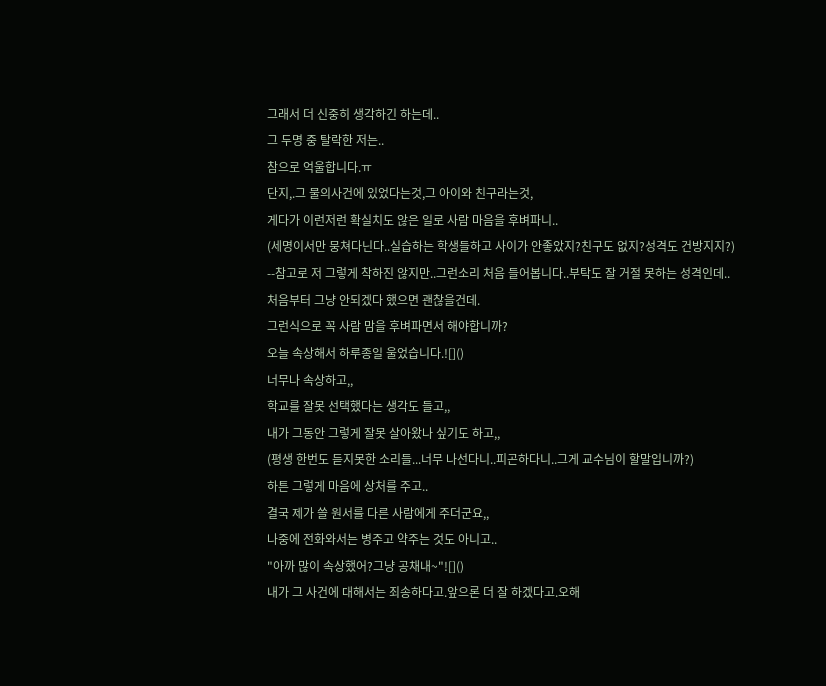그래서 더 신중히 생각하긴 하는데..
그 두명 중 탈락한 저는..
참으로 억울합니다.ㅠ
단지,.그 물의사건에 있었다는것,그 아이와 친구라는것,
게다가 이런저런 확실치도 않은 일로 사람 마음을 후벼파니..
(세명이서만 뭉쳐다닌다..실습하는 학생들하고 사이가 안좋았지?친구도 없지?성격도 건방지지?)
--참고로 저 그렇게 착하진 않지만..그런소리 처음 들어봅니다..부탁도 잘 거절 못하는 성격인데..
처음부터 그냥 안되겠다 했으면 괜찮을건데.
그런식으로 꼭 사람 맘을 후벼파면서 해야합니까?
오늘 속상해서 하루종일 울었습니다.![]()
너무나 속상하고,,
학교를 잘못 선택했다는 생각도 들고,,
내가 그동안 그렇게 잘못 살아왔나 싶기도 하고,,
(평생 한번도 듣지못한 소리들...너무 나선다니..피곤하다니..그게 교수님이 할말입니까?)
하튼 그렇게 마음에 상처를 주고..
결국 제가 쓸 원서를 다른 사람에게 주더군요,,
나중에 전화와서는 병주고 약주는 것도 아니고..
"아까 많이 속상했어?그냥 공채내~"![]()
내가 그 사건에 대해서는 죄송하다고.앞으론 더 잘 하겠다고.오해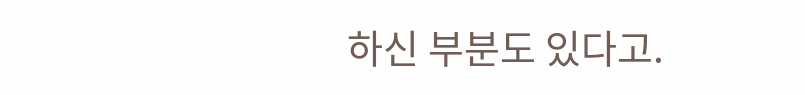하신 부분도 있다고.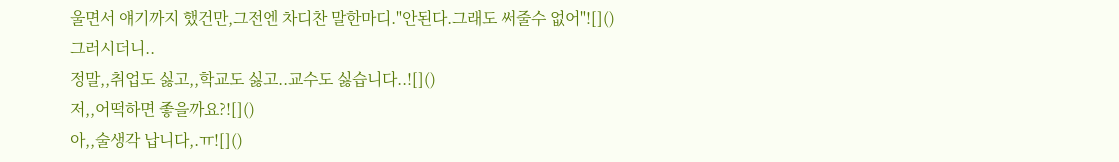울면서 얘기까지 했건만,그전엔 차디찬 말한마디."안된다.그래도 써줄수 없어"![]()
그러시더니..
정말,,취업도 싫고,,학교도 싫고..교수도 싫습니다..![]()
저,,어떡하면 좋을까요?![]()
아,,술생각 납니다,.ㅠ![]()